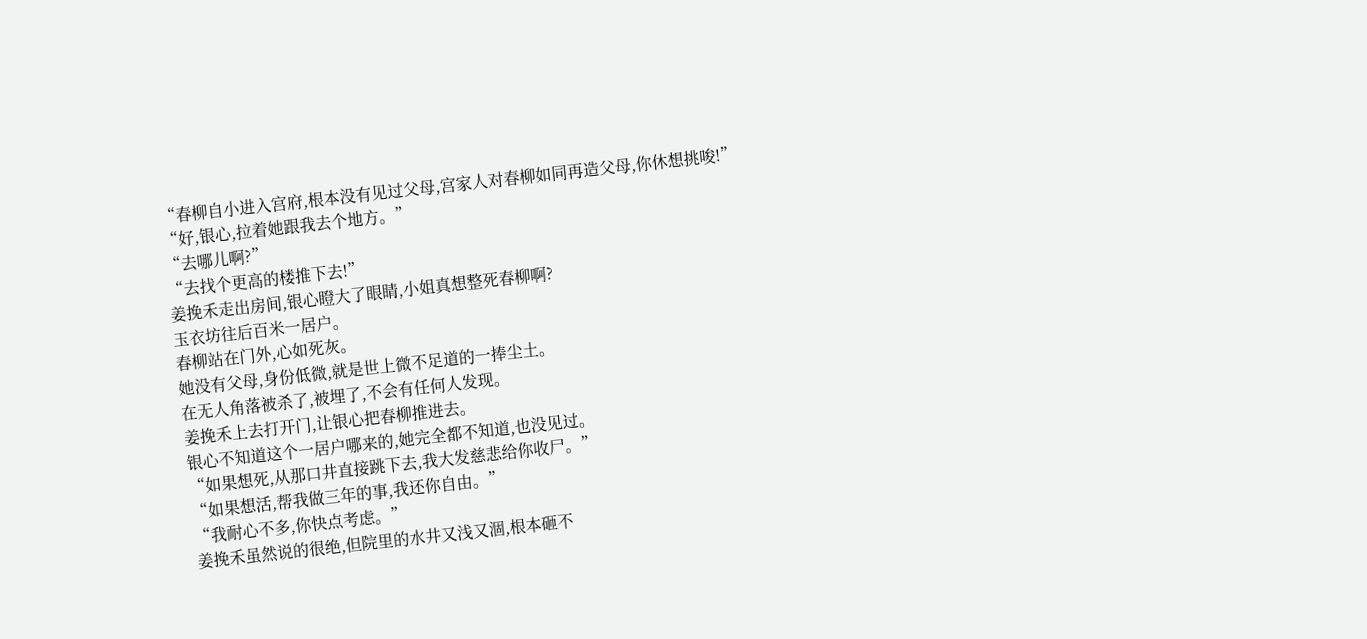“春柳自小进入宫府,根本没有见过父母,宫家人对春柳如同再造父母,你休想挑唆!”
“好,银心,拉着她跟我去个地方。”
“去哪儿啊?”
“去找个更高的楼推下去!”
姜挽禾走出房间,银心瞪大了眼睛,小姐真想整死春柳啊?
玉衣坊往后百米一居户。
春柳站在门外,心如死灰。
她没有父母,身份低微,就是世上微不足道的一捧尘土。
在无人角落被杀了,被埋了,不会有任何人发现。
姜挽禾上去打开门,让银心把春柳推进去。
银心不知道这个一居户哪来的,她完全都不知道,也没见过。
“如果想死,从那口井直接跳下去,我大发慈悲给你收尸。”
“如果想活,帮我做三年的事,我还你自由。”
“我耐心不多,你快点考虑。”
姜挽禾虽然说的很绝,但院里的水井又浅又涸,根本砸不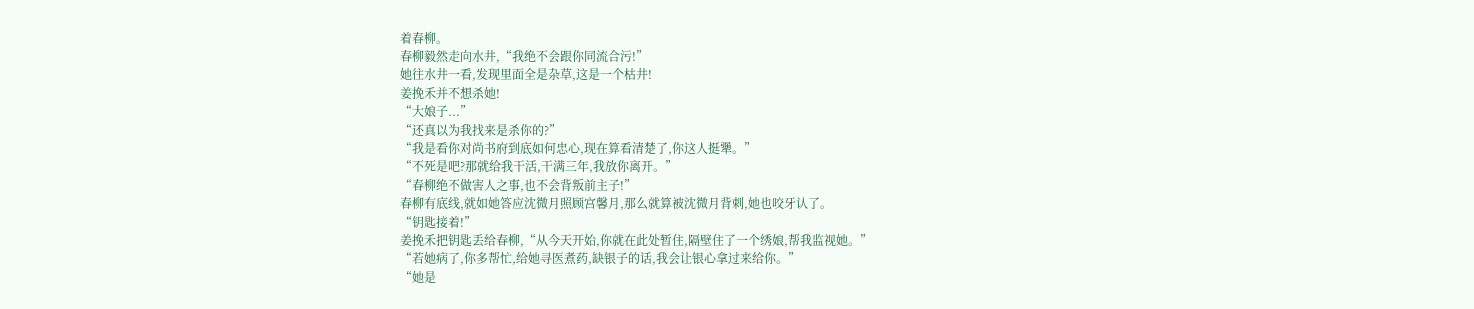着春柳。
春柳毅然走向水井,“我绝不会跟你同流合污!”
她往水井一看,发现里面全是杂草,这是一个枯井!
姜挽禾并不想杀她!
“大娘子...”
“还真以为我找来是杀你的?”
“我是看你对尚书府到底如何忠心,现在算看清楚了,你这人挺犟。”
“不死是吧?那就给我干活,干满三年,我放你离开。”
“春柳绝不做害人之事,也不会背叛前主子!”
春柳有底线,就如她答应沈微月照顾宫馨月,那么就算被沈微月背刺,她也咬牙认了。
“钥匙接着!”
姜挽禾把钥匙丢给春柳,“从今天开始,你就在此处暂住,隔壁住了一个绣娘,帮我监视她。”
“若她病了,你多帮忙,给她寻医煮药,缺银子的话,我会让银心拿过来给你。”
“她是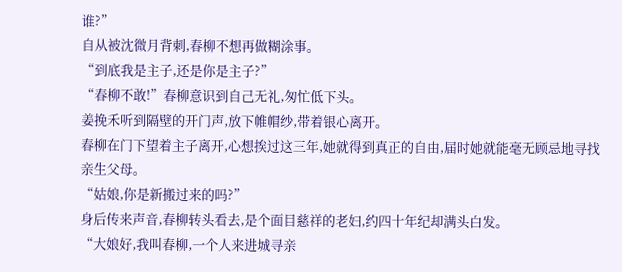谁?”
自从被沈微月背刺,春柳不想再做糊涂事。
“到底我是主子,还是你是主子?”
“春柳不敢!”春柳意识到自己无礼,匆忙低下头。
姜挽禾听到隔壁的开门声,放下帷帽纱,带着银心离开。
春柳在门下望着主子离开,心想挨过这三年,她就得到真正的自由,届时她就能毫无顾忌地寻找亲生父母。
“姑娘,你是新搬过来的吗?”
身后传来声音,春柳转头看去,是个面目慈祥的老妇,约四十年纪却满头白发。
“大娘好,我叫春柳,一个人来进城寻亲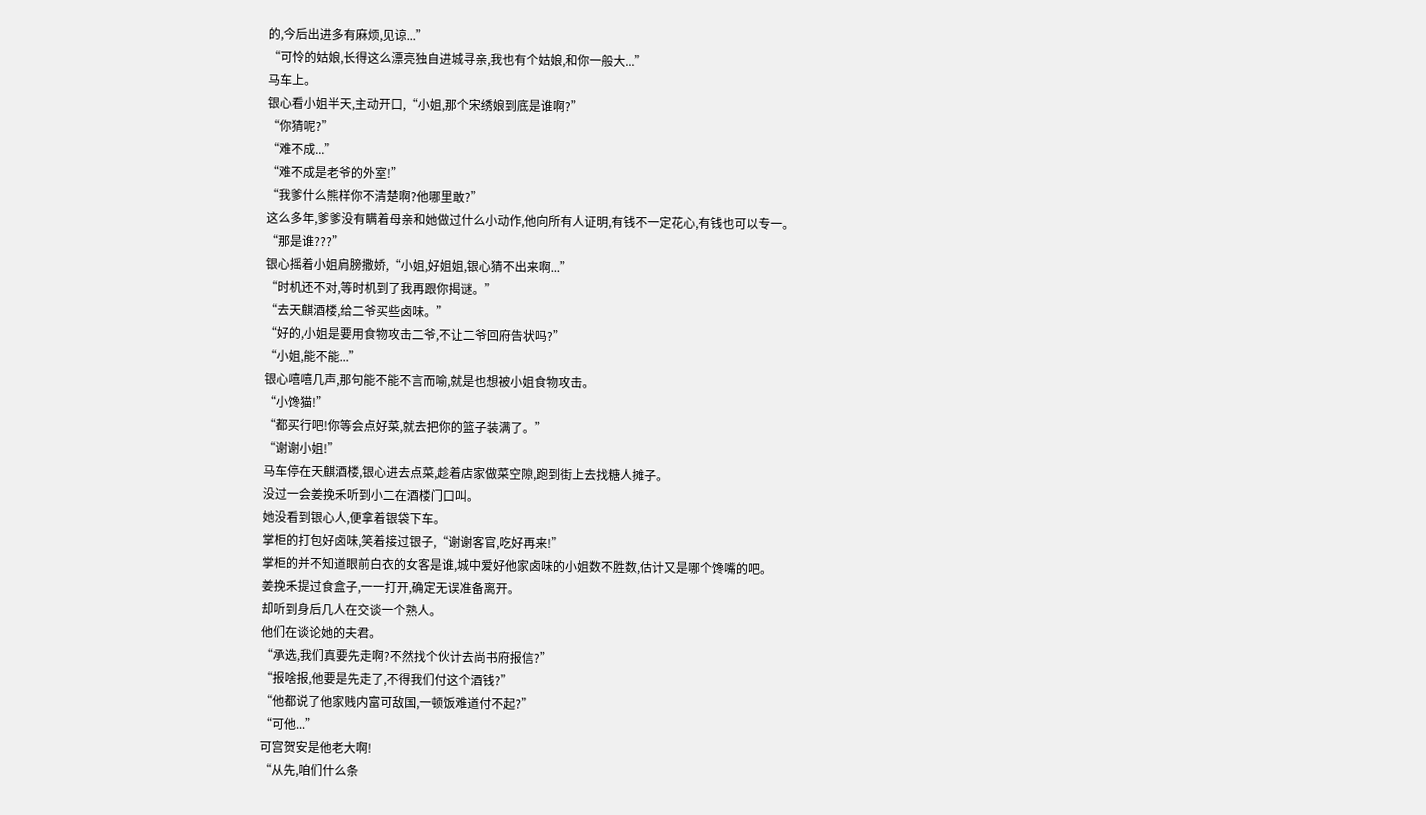的,今后出进多有麻烦,见谅...”
“可怜的姑娘,长得这么漂亮独自进城寻亲,我也有个姑娘,和你一般大...”
马车上。
银心看小姐半天,主动开口,“小姐,那个宋绣娘到底是谁啊?”
“你猜呢?”
“难不成...”
“难不成是老爷的外室!”
“我爹什么熊样你不清楚啊?他哪里敢?”
这么多年,爹爹没有瞒着母亲和她做过什么小动作,他向所有人证明,有钱不一定花心,有钱也可以专一。
“那是谁???”
银心摇着小姐肩膀撒娇,“小姐,好姐姐,银心猜不出来啊...”
“时机还不对,等时机到了我再跟你揭谜。”
“去天麒酒楼,给二爷买些卤味。”
“好的,小姐是要用食物攻击二爷,不让二爷回府告状吗?”
“小姐,能不能...”
银心嘻嘻几声,那句能不能不言而喻,就是也想被小姐食物攻击。
“小馋猫!”
“都买行吧!你等会点好菜,就去把你的篮子装满了。”
“谢谢小姐!”
马车停在天麒酒楼,银心进去点菜,趁着店家做菜空隙,跑到街上去找糖人摊子。
没过一会姜挽禾听到小二在酒楼门口叫。
她没看到银心人,便拿着银袋下车。
掌柜的打包好卤味,笑着接过银子,“谢谢客官,吃好再来!”
掌柜的并不知道眼前白衣的女客是谁,城中爱好他家卤味的小姐数不胜数,估计又是哪个馋嘴的吧。
姜挽禾提过食盒子,一一打开,确定无误准备离开。
却听到身后几人在交谈一个熟人。
他们在谈论她的夫君。
“承选,我们真要先走啊?不然找个伙计去尚书府报信?”
“报啥报,他要是先走了,不得我们付这个酒钱?”
“他都说了他家贱内富可敌国,一顿饭难道付不起?”
“可他...”
可宫贺安是他老大啊!
“从先,咱们什么条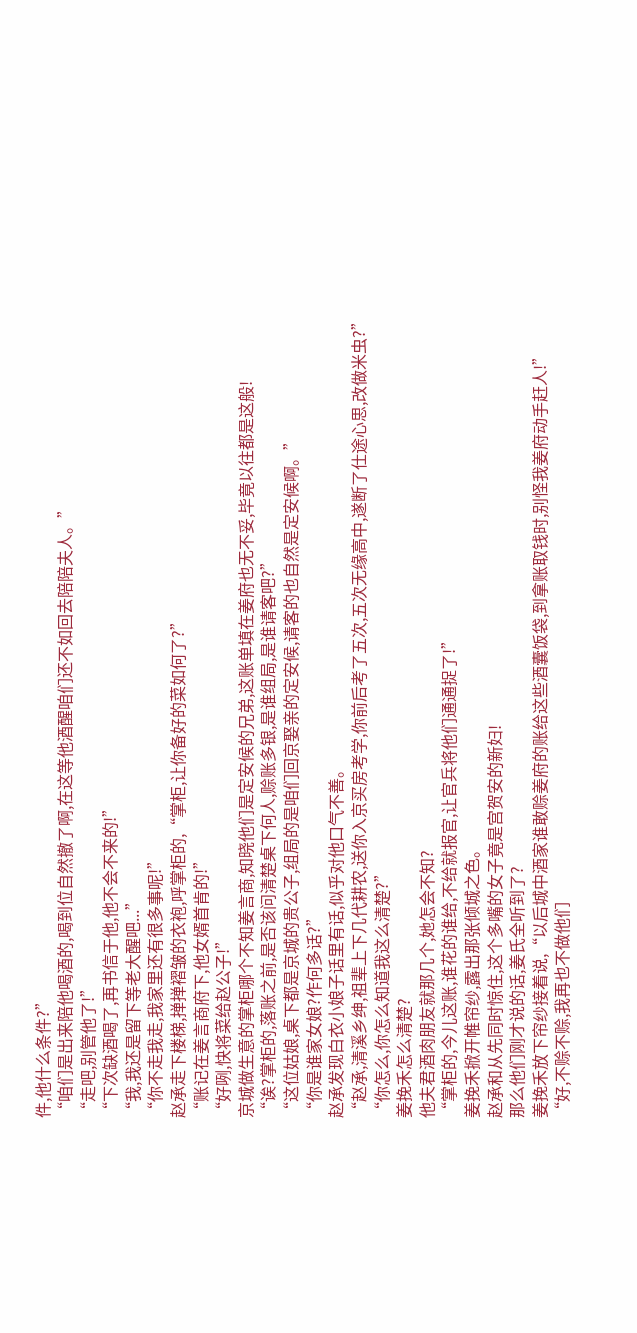件,他什么条件?”
“咱们是出来陪他喝酒的,喝到位自然撤了啊,在这等他酒醒咱们还不如回去陪陪夫人。”
“走吧,别管他了!”
“下次缺酒喝了,再书信于他,他不会不来的!”
“我,我还是留下等老大醒吧...”
“你不走我走,我家里还有很多事呢!”
赵承走下楼梯,掸掸褶皱的衣袍,呼掌柜的,“掌柜,让你备好的菜如何了?”
“账记在姜言商府下,他女婿首肯的!”
“好咧,快将菜给赵公子!”
京城做生意的掌柜哪个不知姜言商,知晓他们是定安候的兄弟,这账单填在姜府也无不妥,毕竟以往都是这般!
“诶?掌柜的,落账之前,是否该问清楚桌下何人,赊账多银,是谁组局,是谁请客吧?”
“这位姑娘,桌下都是京城的贵公子,组局的是咱们回京娶亲的定安候,请客的也自然是定安候啊。”
“你是谁家女娘?作何多话?”
赵承发现白衣小娘子话里有话,似乎对他口气不善。
“赵承,清溪乡绅,祖辈上下几代耕农,送你入京买房考学,你前后考了五次,五次无缘高中,遂断了仕途心思,改做米虫?”
“你怎么,你怎么知道我这么清楚?”
姜挽禾怎么清楚?
他夫君酒肉朋友就那几个,她怎会不知?
“掌柜的,今儿这账,谁花的谁给,不给就报官,让官兵将他们通通捉了!”
姜挽禾掀开帷帘纱,露出那张倾城之色。
赵承和从先同时惊住,这个多嘴的女子竟是宫贺安的新妇!
那么他们刚才说的话,姜氏全听到了?
姜挽禾放下帘纱接着说,“以后城中酒家谁敢赊姜府的账给这些酒囊饭袋,到拿账取钱时,别怪我姜府动手赶人!”
“好,不赊不赊,我再也不做他们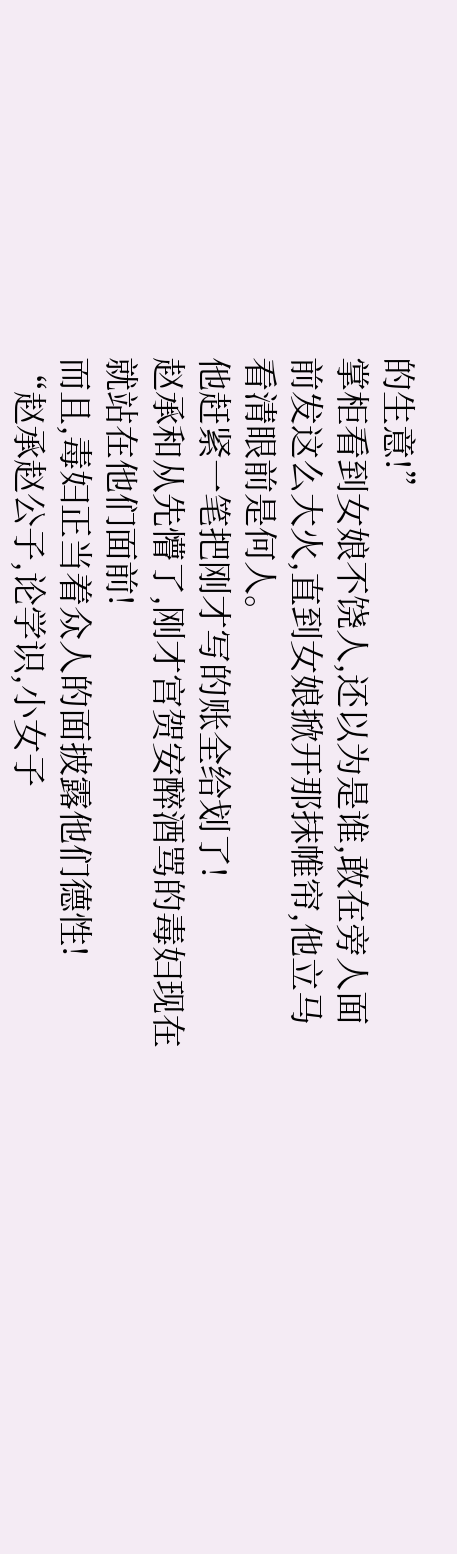的生意!”
掌柜看到女娘不饶人,还以为是谁,敢在旁人面前发这么大火,直到女娘掀开那抹帷帘,他立马看清眼前是何人。
他赶紧一笔把刚才写的账全给划了!
赵承和从先懵了,刚才宫贺安醉酒骂的毒妇现在就站在他们面前!
而且,毒妇正当着众人的面披露他们德性!
“赵承赵公子,论学识,小女子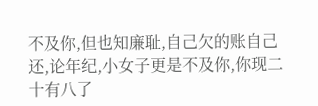不及你,但也知廉耻,自己欠的账自己还,论年纪,小女子更是不及你,你现二十有八了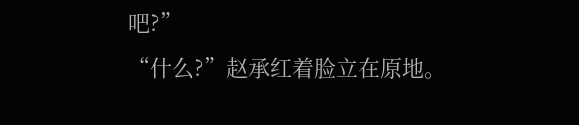吧?”
“什么?”赵承红着脸立在原地。